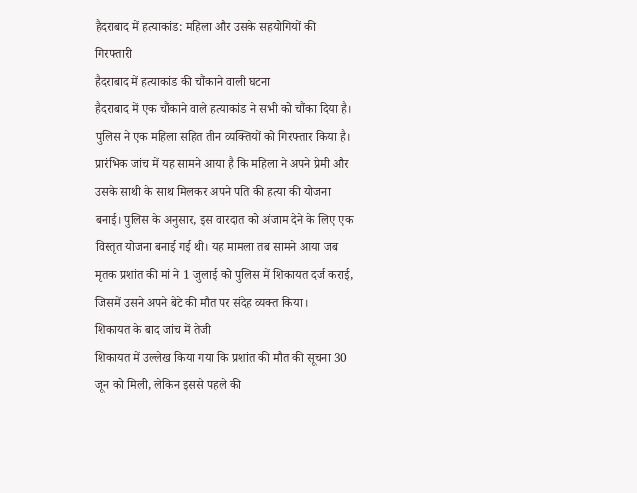हैदराबाद में हत्याकांड: महिला और उसके सहयोगियों की गिरफ्तारी
हैदराबाद में हत्याकांड की चौंकाने वाली घटना
हैदराबाद में एक चौंकाने वाले हत्याकांड ने सभी को चौंका दिया है। पुलिस ने एक महिला सहित तीन व्यक्तियों को गिरफ्तार किया है। प्रारंभिक जांच में यह सामने आया है कि महिला ने अपने प्रेमी और उसके साथी के साथ मिलकर अपने पति की हत्या की योजना बनाई। पुलिस के अनुसार, इस वारदात को अंजाम देने के लिए एक विस्तृत योजना बनाई गई थी। यह मामला तब सामने आया जब मृतक प्रशांत की मां ने 1 जुलाई को पुलिस में शिकायत दर्ज कराई, जिसमें उसने अपने बेटे की मौत पर संदेह व्यक्त किया।
शिकायत के बाद जांच में तेजी
शिकायत में उल्लेख किया गया कि प्रशांत की मौत की सूचना 30 जून को मिली, लेकिन इससे पहले की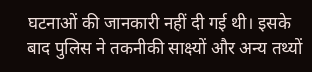घटनाओं की जानकारी नहीं दी गई थी। इसके बाद पुलिस ने तकनीकी साक्ष्यों और अन्य तथ्यों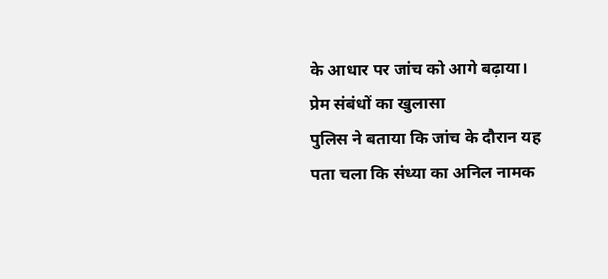के आधार पर जांच को आगे बढ़ाया।
प्रेम संबंधों का खुलासा
पुलिस ने बताया कि जांच के दौरान यह पता चला कि संध्या का अनिल नामक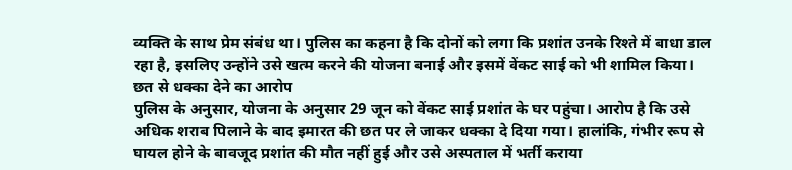व्यक्ति के साथ प्रेम संबंध था। पुलिस का कहना है कि दोनों को लगा कि प्रशांत उनके रिश्ते में बाधा डाल रहा है, इसलिए उन्होंने उसे खत्म करने की योजना बनाई और इसमें वेंकट साई को भी शामिल किया।
छत से धक्का देने का आरोप
पुलिस के अनुसार, योजना के अनुसार 29 जून को वेंकट साई प्रशांत के घर पहुंचा। आरोप है कि उसे अधिक शराब पिलाने के बाद इमारत की छत पर ले जाकर धक्का दे दिया गया। हालांकि, गंभीर रूप से घायल होने के बावजूद प्रशांत की मौत नहीं हुई और उसे अस्पताल में भर्ती कराया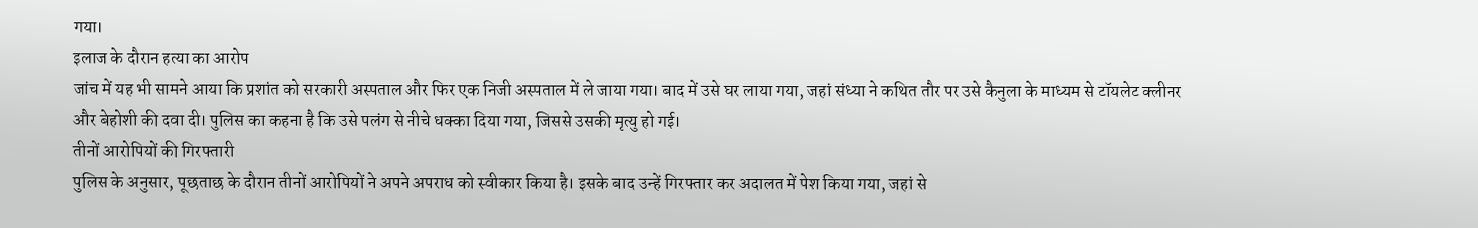गया।
इलाज के दौरान हत्या का आरोप
जांच में यह भी सामने आया कि प्रशांत को सरकारी अस्पताल और फिर एक निजी अस्पताल में ले जाया गया। बाद में उसे घर लाया गया, जहां संध्या ने कथित तौर पर उसे कैनुला के माध्यम से टॉयलेट क्लीनर और बेहोशी की दवा दी। पुलिस का कहना है कि उसे पलंग से नीचे धक्का दिया गया, जिससे उसकी मृत्यु हो गई।
तीनों आरोपियों की गिरफ्तारी
पुलिस के अनुसार, पूछताछ के दौरान तीनों आरोपियों ने अपने अपराध को स्वीकार किया है। इसके बाद उन्हें गिरफ्तार कर अदालत में पेश किया गया, जहां से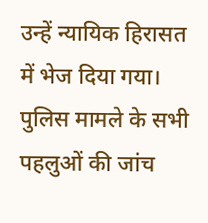उन्हें न्यायिक हिरासत में भेज दिया गया। पुलिस मामले के सभी पहलुओं की जांच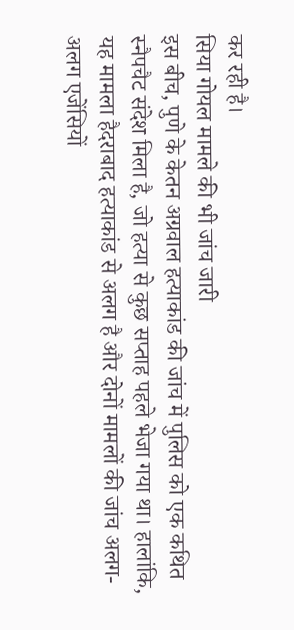कर रही है।
सिया गोयल मामले की भी जांच जारी
इस बीच, पुणे के केतन अग्रवाल हत्याकांड की जांच में पुलिस को एक कथित स्नैपचैट संदेश मिला है, जो हत्या से कुछ सप्ताह पहले भेजा गया था। हालांकि, यह मामला हैदराबाद हत्याकांड से अलग है और दोनों मामलों की जांच अलग-अलग एजेंसियों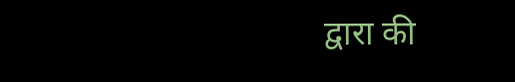द्वारा की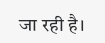जा रही है।